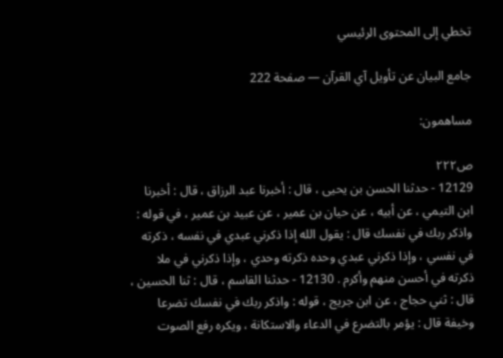تخطي إلى المحتوى الرئيسي

جامع البيان عن تأويل آي القرآن — صفحة 222

مساهمون:

ص٢٢٢
12129 - حدثنا الحسن بن يحيى ، قال : أخبرنا عبد الرزاق ، قال : أخبرنا ابن التيمي ، عن أبيه ، عن حيان بن عمير ، عن عبيد بن عمير ، في قوله : واذكر ربك في نفسك قال : يقول الله إذا ذكرني عبدي في نفسه ، ذكرته في نفسي ، وإذا ذكرني عبدي وحده ذكرته وحدي ، وإذا ذكرني في ملا ذكرته في أحسن منهم وأكرم . 12130 - حدثنا القاسم ، قال : ثنا الحسين ، قال : ثني حجاج ، عن ابن جريج ، قوله : واذكر ربك في نفسك تضرعا وخيفة قال : يؤمر بالتضرع في الدعاء والاستكانة ، ويكره رفع الصوت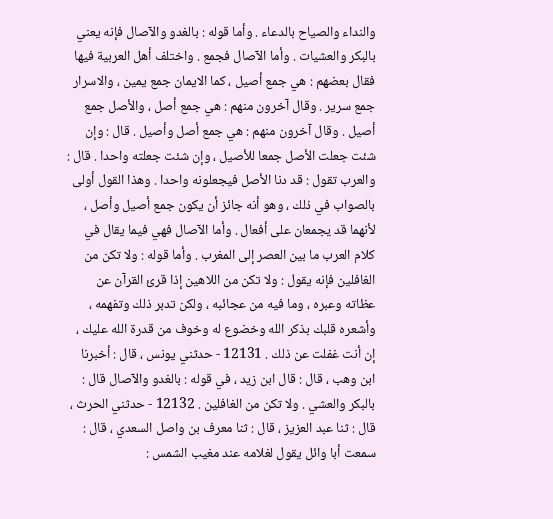والنداء والصياح بالدعاء . وأما قوله : بالغدو والآصال فإنه يعني بالبكر والعشيات . وأما الآصال فجمع . واختلف أهل العربية فيها فقال بعضهم : هي جمع أصيل ، كما الايمان جمع يمين ، والاسرار جمع سرير . وقال آخرون منهم : هي جمع أصل ، والأصل جمع أصيل . وقال آخرون منهم : هي جمع أصل وأصيل . قال : وإن شئت جعلت الأصل جمعا للأصيل ، وإن شئت جعلته واحدا . قال : والعرب تقول : قد دنا الأصل فيجعلونه واحدا . وهذا القول أولى بالصواب في ذلك ، وهو أنه جائز أن يكون جمع أصيل وأصل ، لأنهما قد يجمعان على أفعال . وأما الآصال فهي فيما يقال في كلام العرب ما بين العصر إلى المغرب . وأما قوله : ولا تكن من الغافلين فإنه يقول : ولا تكن من اللاهين إذا قرئ القرآن عن عظاته وعبره ، وما فيه من عجائبه ، ولكن تدبر ذلك وتفهمه ، وأشعره قلبك بذكر الله وخضوع له وخوف من قدرة الله عليك ، إن أنت غفلت عن ذلك . 12131 - حدثني يونس ، قال : أخبرنا ابن وهب ، قال : قال ابن زيد ، في قوله : بالغدو والآصال قال : بالبكر والعشي . ولا تكن من الغافلين . 12132 - حدثني الحرث ، قال : ثنا عبد العزيز ، قال : ثنا معرف بن واصل السعدي ، قال : سمعت أبا وائل يقول لغلامه عند مغيب الشمس :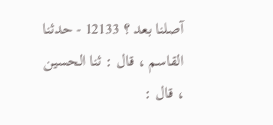آصلنا بعد ؟ 12133 - حدثنا القاسم ، قال : ثنا الحسين ، قال :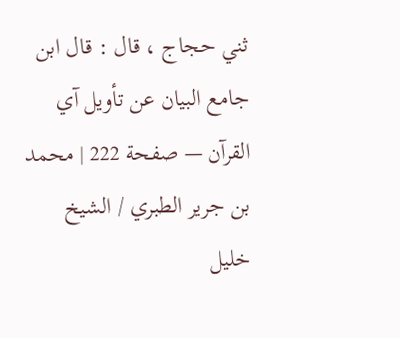ثني حجاج ، قال : قال ابن
جامع البيان عن تأويل آي القرآن — صفحة 222 | محمد بن جرير الطبري / الشيخ خليل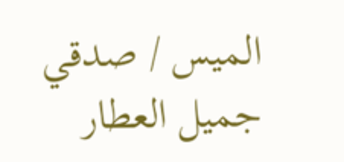الميس / صدقي جميل العطار